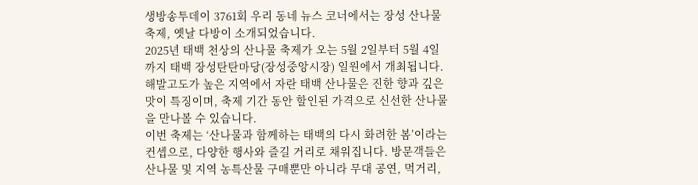생방송투데이 3761회 우리 동네 뉴스 코너에서는 장성 산나물 축제, 옛날 다방이 소개되었습니다.
2025년 태백 천상의 산나물 축제가 오는 5월 2일부터 5월 4일까지 태백 장성탄탄마당(장성중앙시장) 일원에서 개최됩니다. 해발고도가 높은 지역에서 자란 태백 산나물은 진한 향과 깊은 맛이 특징이며, 축제 기간 동안 할인된 가격으로 신선한 산나물을 만나볼 수 있습니다.
이번 축제는 ‘산나물과 함께하는 태백의 다시 화려한 봄’이라는 컨셉으로, 다양한 행사와 즐길 거리로 채워집니다. 방문객들은 산나물 및 지역 농특산물 구매뿐만 아니라 무대 공연, 먹거리,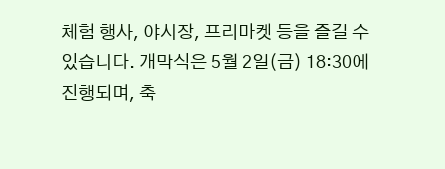체험 행사, 야시장, 프리마켓 등을 즐길 수 있습니다. 개막식은 5월 2일(금) 18:30에 진행되며, 축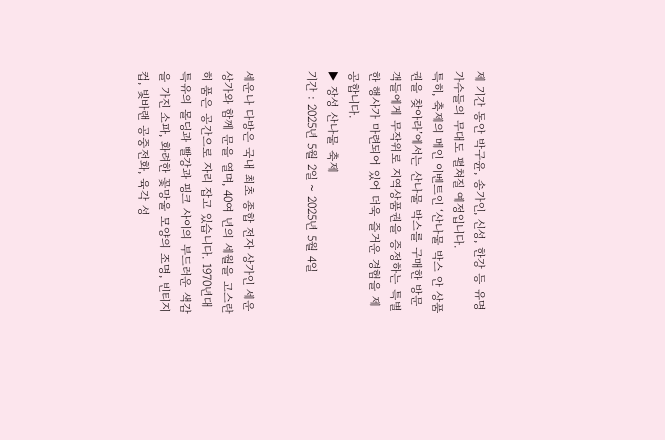제 기간 동안 박구윤, 송가인, 신성, 한강 등 유명 가수들의 무대도 펼쳐질 예정입니다.
특히, 축제의 메인 이벤트인 ‘산나물 박스 안 상품권을 찾아라’에서는 산나물 박스를 구매한 방문객들에게 무작위로 지역상품권을 증정하는 특별한 행사가 마련되어 있어 더욱 즐거운 경험을 제공합니다.
▶ 장성 산나물 축제
기간 : 2025년 5월 2일 ~ 2025년 5월 4일


세운나 다방은 국내 최초 종합 전자 상가인 세운상가와 함께 문을 열며, 40여 년의 세월을 고스란히 품은 공간으로 자리 잡고 있습니다. 1970년대 특유의 몰딩과 빨강과 핑크 사이의 부드러운 색감을 가진 소파, 화려한 꽃망울 모양의 조명, 빈티지 컵, 빛바랜 공중전화, 육각 성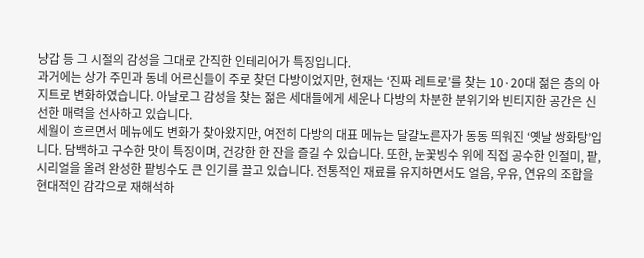냥갑 등 그 시절의 감성을 그대로 간직한 인테리어가 특징입니다.
과거에는 상가 주민과 동네 어르신들이 주로 찾던 다방이었지만, 현재는 ‘진짜 레트로’를 찾는 10·20대 젊은 층의 아지트로 변화하였습니다. 아날로그 감성을 찾는 젊은 세대들에게 세운나 다방의 차분한 분위기와 빈티지한 공간은 신선한 매력을 선사하고 있습니다.
세월이 흐르면서 메뉴에도 변화가 찾아왔지만, 여전히 다방의 대표 메뉴는 달걀노른자가 동동 띄워진 ‘옛날 쌍화탕’입니다. 담백하고 구수한 맛이 특징이며, 건강한 한 잔을 즐길 수 있습니다. 또한, 눈꽃빙수 위에 직접 공수한 인절미, 팥, 시리얼을 올려 완성한 팥빙수도 큰 인기를 끌고 있습니다. 전통적인 재료를 유지하면서도 얼음, 우유, 연유의 조합을 현대적인 감각으로 재해석하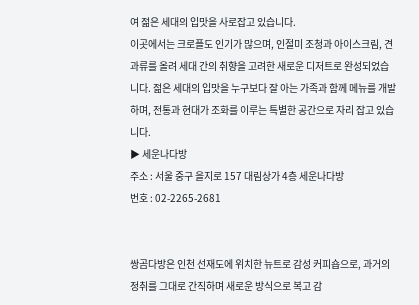여 젊은 세대의 입맛을 사로잡고 있습니다.
이곳에서는 크로플도 인기가 많으며, 인절미 조청과 아이스크림, 견과류를 올려 세대 간의 취향을 고려한 새로운 디저트로 완성되었습니다. 젊은 세대의 입맛을 누구보다 잘 아는 가족과 함께 메뉴를 개발하며, 전통과 현대가 조화를 이루는 특별한 공간으로 자리 잡고 있습니다.
▶ 세운나다방
주소 : 서울 중구 을지로 157 대림상가 4층 세운나다방
번호 : 02-2265-2681


쌍곰다방은 인천 선재도에 위치한 뉴트로 감성 커피숍으로, 과거의 정취를 그대로 간직하며 새로운 방식으로 복고 감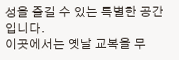성을 즐길 수 있는 특별한 공간입니다.
이곳에서는 옛날 교복을 무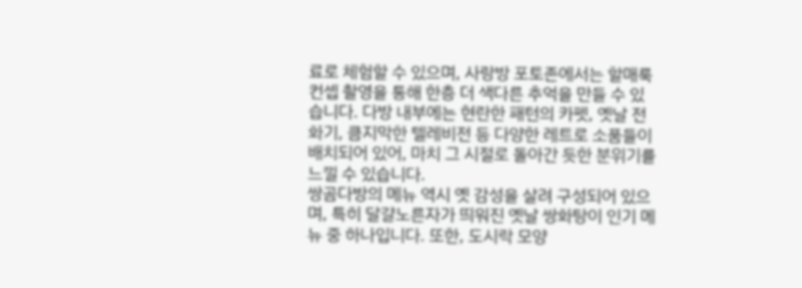료로 체험할 수 있으며, 사랑방 포토존에서는 할매룩 컨셉 촬영을 통해 한층 더 색다른 추억을 만들 수 있습니다. 다방 내부에는 현란한 패턴의 카펫, 옛날 전화기, 큼지막한 텔레비전 등 다양한 레트로 소품들이 배치되어 있어, 마치 그 시절로 돌아간 듯한 분위기를 느낄 수 있습니다.
쌍곰다방의 메뉴 역시 옛 감성을 살려 구성되어 있으며, 특히 달걀노른자가 띄워진 옛날 쌍화탕이 인기 메뉴 중 하나입니다. 또한, 도시락 모양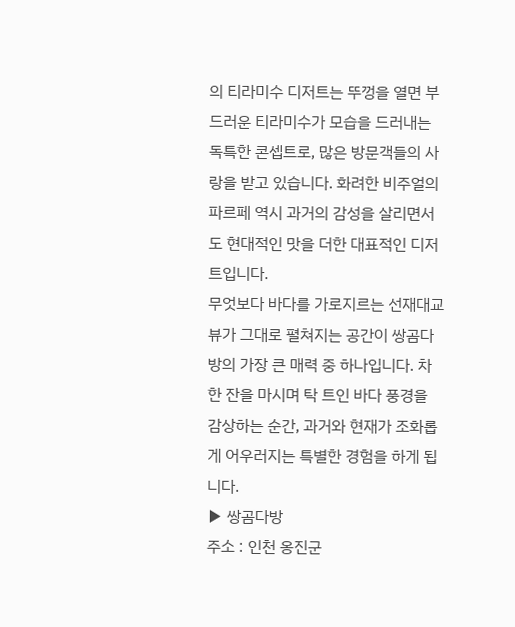의 티라미수 디저트는 뚜껑을 열면 부드러운 티라미수가 모습을 드러내는 독특한 콘셉트로, 많은 방문객들의 사랑을 받고 있습니다. 화려한 비주얼의 파르페 역시 과거의 감성을 살리면서도 현대적인 맛을 더한 대표적인 디저트입니다.
무엇보다 바다를 가로지르는 선재대교 뷰가 그대로 펼쳐지는 공간이 쌍곰다방의 가장 큰 매력 중 하나입니다. 차 한 잔을 마시며 탁 트인 바다 풍경을 감상하는 순간, 과거와 현재가 조화롭게 어우러지는 특별한 경험을 하게 됩니다.
▶ 쌍곰다방
주소 : 인천 옹진군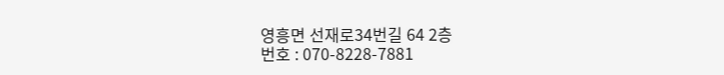영흥면 선재로34번길 64 2층
번호 : 070-8228-7881